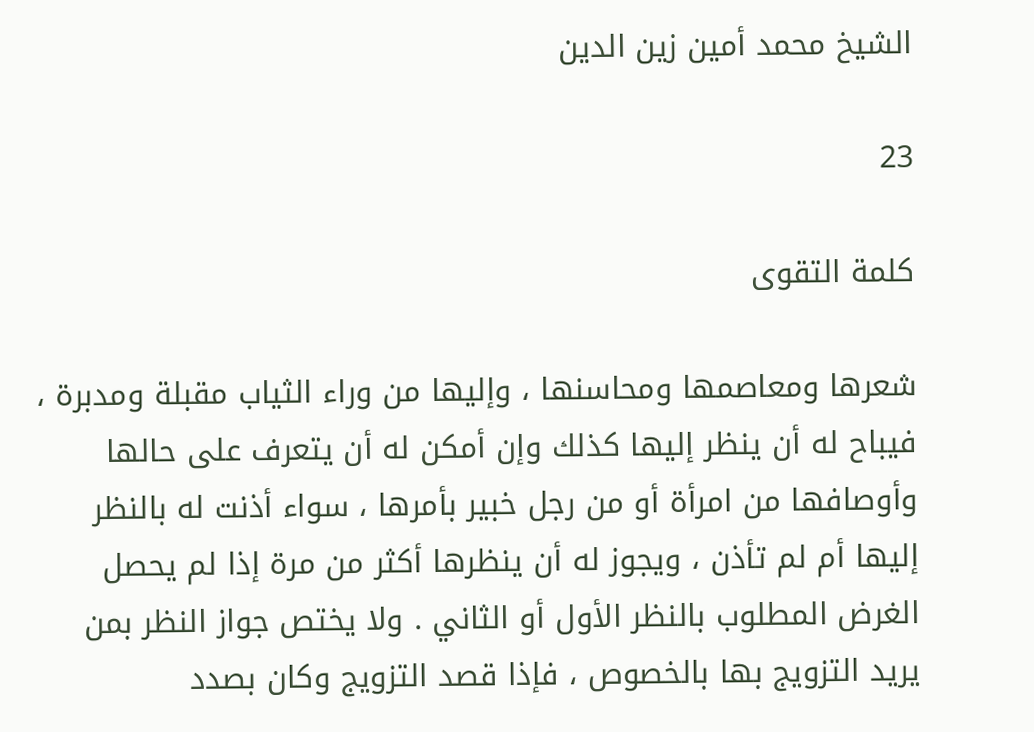الشيخ محمد أمين زين الدين

23

كلمة التقوى

شعرها ومعاصمها ومحاسنها ، وإليها من وراء الثياب مقبلة ومدبرة ، فيباح له أن ينظر إليها كذلك وإن أمكن له أن يتعرف على حالها وأوصافها من امرأة أو من رجل خبير بأمرها ، سواء أذنت له بالنظر إليها أم لم تأذن ، ويجوز له أن ينظرها أكثر من مرة إذا لم يحصل الغرض المطلوب بالنظر الأول أو الثاني . ولا يختص جواز النظر بمن يريد التزويج بها بالخصوص ، فإذا قصد التزويج وكان بصدد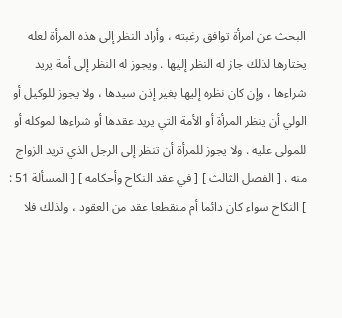البحث عن امرأة توافق رغبته ، وأراد النظر إلى هذه المرأة لعله يختارها لذلك جاز له النظر إليها . ويجوز له النظر إلى أمة يريد شراءها ، وإن كان نظره إليها بغير إذن سيدها ، ولا يجوز للوكيل أو الولي أن ينظر المرأة أو الأمة التي يريد عقدها أو شراءها لموكله أو للمولى عليه . ولا يجوز للمرأة أن تنظر إلى الرجل الذي تريد الزواج منه . [ الفصل الثالث ] [ في عقد النكاح وأحكامه ] [ المسألة 51 : ] النكاح سواء كان دائما أم منقطعا عقد من العقود ، ولذلك فلا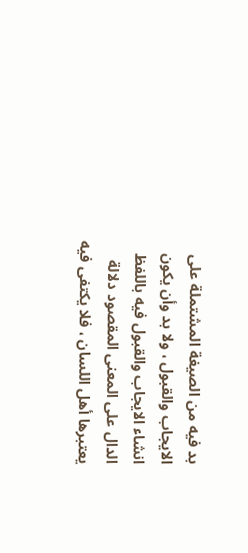بد فيه من الصيغة المشتملة على الايجاب والقبول ، ولا بد وأن يكون انشاء الايجاب والقبول فيه باللفظ الدال على المعنى المقصود دلالة يعتبرها أهل اللسان ، فلا يكتفى فيه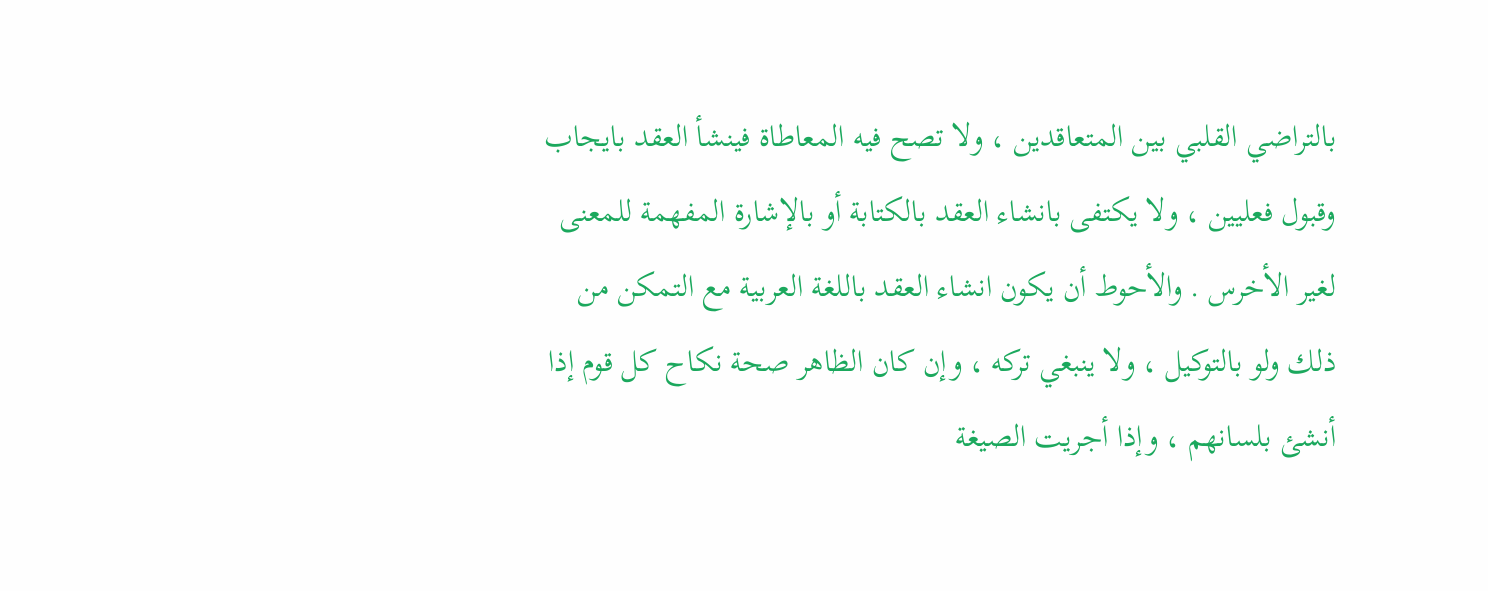بالتراضي القلبي بين المتعاقدين ، ولا تصح فيه المعاطاة فينشأ العقد بايجاب وقبول فعليين ، ولا يكتفى بانشاء العقد بالكتابة أو بالإشارة المفهمة للمعنى لغير الأخرس . والأحوط أن يكون انشاء العقد باللغة العربية مع التمكن من ذلك ولو بالتوكيل ، ولا ينبغي تركه ، وإن كان الظاهر صحة نكاح كل قوم إذا أنشئ بلسانهم ، وإذا أجريت الصيغة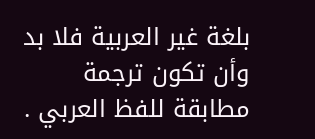بلغة غير العربية فلا بد وأن تكون ترجمة مطابقة للفظ العربي .